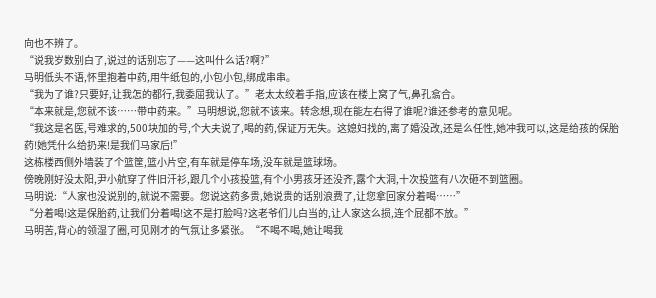向也不辨了。
“说我岁数别白了,说过的话别忘了——这叫什么话?啊?”
马明低头不语,怀里抱着中药,用牛纸包的,小包小包,绑成串串。
“我为了谁?只要好,让我怎的都行,我委屈我认了。”老太太绞着手指,应该在楼上窝了气,鼻孔翕合。
“本来就是,您就不该……带中药来。”马明想说,您就不该来。转念想,现在能左右得了谁呢?谁还参考的意见呢。
“我这是名医,号难求的,500块加的号,个大夫说了,喝的药,保证万无失。这媳妇找的,离了婚没改,还是么任性,她冲我可以,这是给孩的保胎药!她凭什么给扔来!是我们马家后!”
这栋楼西侧外墙装了个篮筐,篮小片空,有车就是停车场,没车就是篮球场。
傍晚刚好没太阳,尹小航穿了件旧汗衫,跟几个小孩投篮,有个小男孩牙还没齐,露个大洞,十次投篮有八次砸不到篮圈。
马明说:“人家也没说别的,就说不需要。您说这药多贵,她说贵的话别浪费了,让您拿回家分着喝……”
“分着喝!这是保胎药,让我们分着喝!这不是打脸吗?这老爷们儿白当的,让人家这么损,连个屁都不放。”
马明苦,背心的领湿了圈,可见刚才的气氛让多紧张。“不喝不喝,她让喝我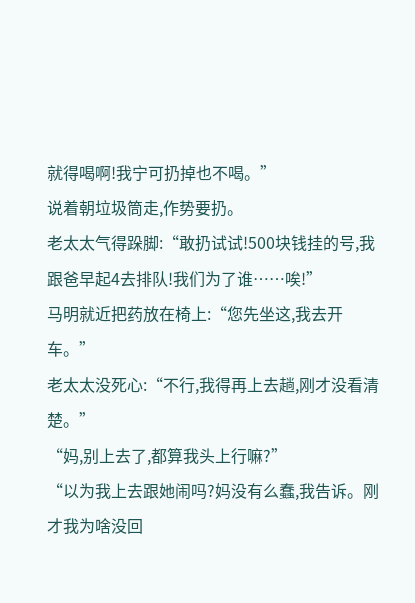就得喝啊!我宁可扔掉也不喝。”
说着朝垃圾筒走,作势要扔。
老太太气得跺脚:“敢扔试试!500块钱挂的号,我跟爸早起4去排队!我们为了谁……唉!”
马明就近把药放在椅上:“您先坐这,我去开车。”
老太太没死心:“不行,我得再上去趟,刚才没看清楚。”
“妈,别上去了,都算我头上行嘛?”
“以为我上去跟她闹吗?妈没有么蠢,我告诉。刚才我为啥没回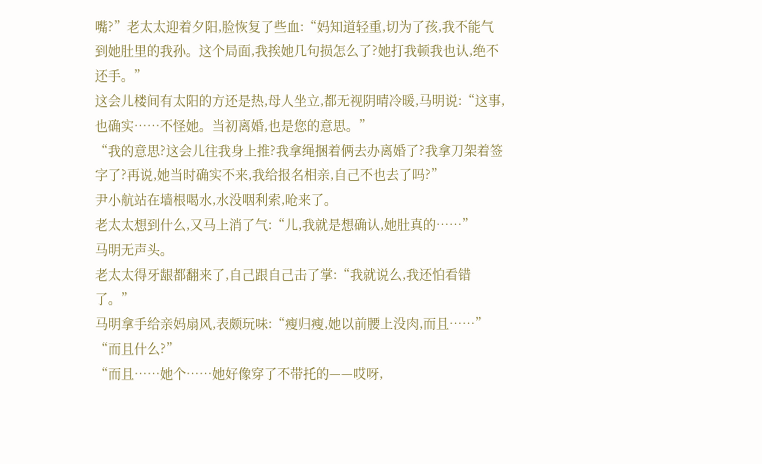嘴?”老太太迎着夕阳,脸恢复了些血:“妈知道轻重,切为了孩,我不能气到她肚里的我孙。这个局面,我挨她几句损怎么了?她打我顿我也认,绝不还手。”
这会儿楼间有太阳的方还是热,母人坐立,都无视阴晴冷暖,马明说:“这事,也确实……不怪她。当初离婚,也是您的意思。”
“我的意思?这会儿往我身上推?我拿绳捆着俩去办离婚了?我拿刀架着签字了?再说,她当时确实不来,我给报名相亲,自己不也去了吗?”
尹小航站在墙根喝水,水没咽利索,呛来了。
老太太想到什么,又马上消了气:“儿,我就是想确认,她肚真的……”
马明无声头。
老太太得牙龈都翻来了,自己跟自己击了掌:“我就说么,我还怕看错了。”
马明拿手给亲妈扇风,表颇玩味:“瘦归瘦,她以前腰上没肉,而且……”
“而且什么?”
“而且……她个……她好像穿了不带托的——哎呀,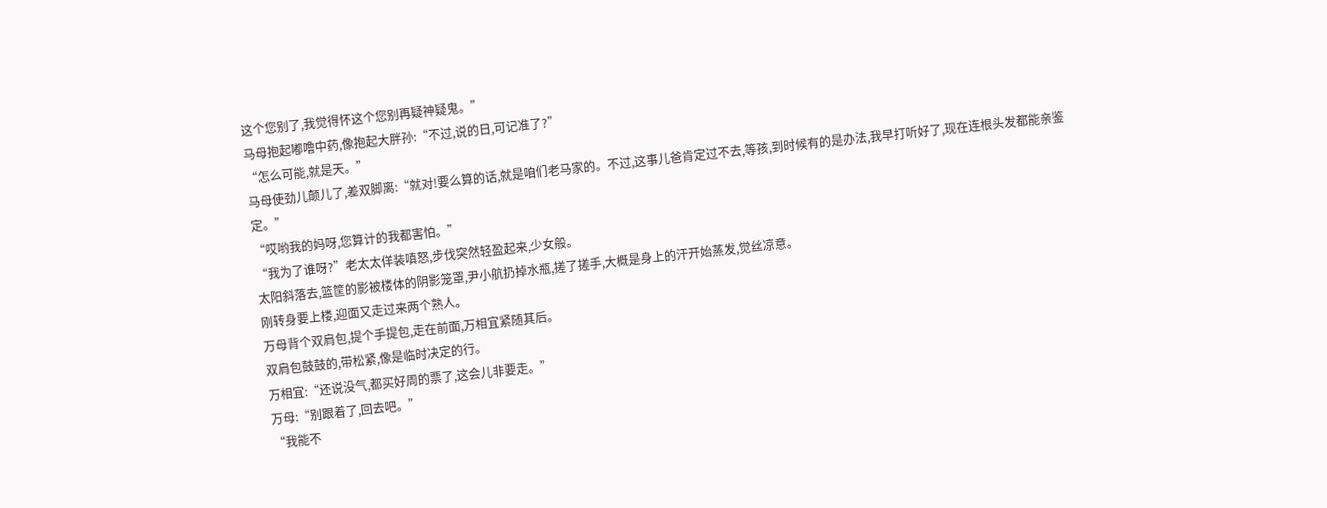这个您别了,我觉得怀这个您别再疑神疑鬼。”
马母抱起嘟噜中药,像抱起大胖孙:“不过,说的日,可记准了?”
“怎么可能,就是天。”
马母使劲儿颠儿了,差双脚离:“就对!要么算的话,就是咱们老马家的。不过,这事儿爸肯定过不去,等孩,到时候有的是办法,我早打听好了,现在连根头发都能亲鉴定。”
“哎哟我的妈呀,您算计的我都害怕。”
“我为了谁呀?”老太太佯装嗔怒,步伐突然轻盈起来,少女般。
太阳斜落去,篮筐的影被楼体的阴影笼罩,尹小航扔掉水瓶,搓了搓手,大概是身上的汗开始蒸发,觉丝凉意。
刚转身要上楼,迎面又走过来两个熟人。
万母背个双肩包,提个手提包,走在前面,万相宜紧随其后。
双肩包鼓鼓的,带松紧,像是临时决定的行。
万相宜:“还说没气,都买好周的票了,这会儿非要走。”
万母:“别跟着了,回去吧。”
“我能不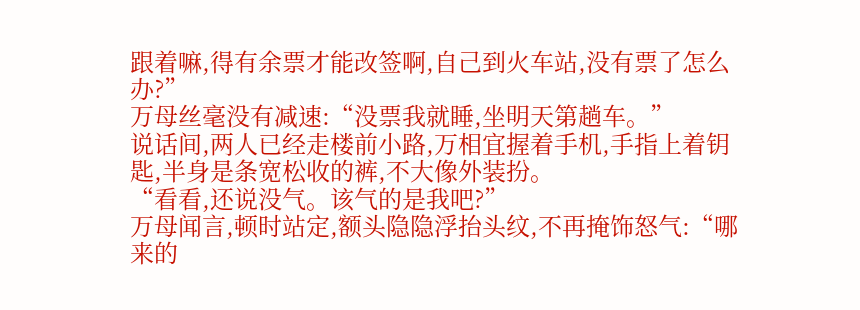跟着嘛,得有余票才能改签啊,自己到火车站,没有票了怎么办?”
万母丝毫没有减速:“没票我就睡,坐明天第趟车。”
说话间,两人已经走楼前小路,万相宜握着手机,手指上着钥匙,半身是条宽松收的裤,不大像外装扮。
“看看,还说没气。该气的是我吧?”
万母闻言,顿时站定,额头隐隐浮抬头纹,不再掩饰怒气:“哪来的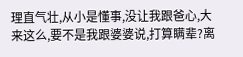理直气壮,从小是懂事,没让我跟爸心,大来这么,要不是我跟婆婆说,打算瞒辈?离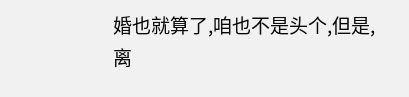婚也就算了,咱也不是头个,但是,离